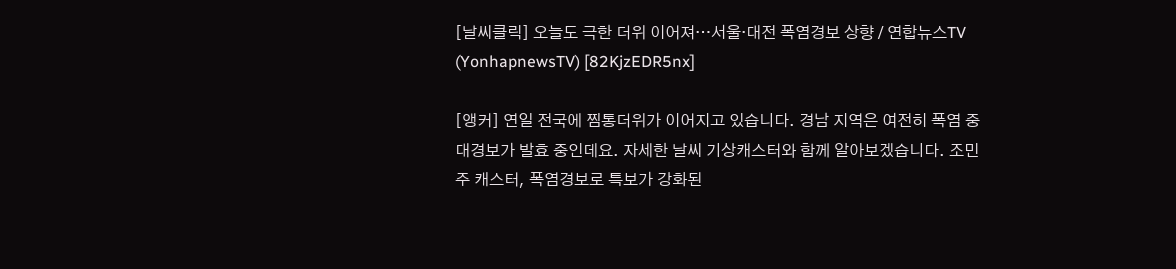[날씨클릭] 오늘도 극한 더위 이어져…서울·대전 폭염경보 상향 / 연합뉴스TV (YonhapnewsTV) [82KjzEDR5nx]

[앵커] 연일 전국에 찜통더위가 이어지고 있습니다. 경남 지역은 여전히 폭염 중대경보가 발효 중인데요. 자세한 날씨 기상캐스터와 함께 알아보겠습니다. 조민주 캐스터, 폭염경보로 특보가 강화된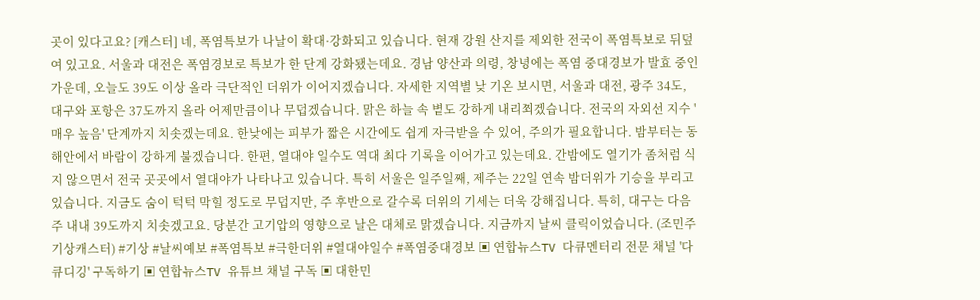곳이 있다고요? [캐스터] 네, 폭염특보가 나날이 확대·강화되고 있습니다. 현재 강원 산지를 제외한 전국이 폭염특보로 뒤덮여 있고요. 서울과 대전은 폭염경보로 특보가 한 단계 강화됐는데요. 경남 양산과 의령, 창녕에는 폭염 중대경보가 발효 중인 가운데, 오늘도 39도 이상 올라 극단적인 더위가 이어지겠습니다. 자세한 지역별 낮 기온 보시면, 서울과 대전, 광주 34도, 대구와 포항은 37도까지 올라 어제만큼이나 무덥겠습니다. 맑은 하늘 속 볕도 강하게 내리쬐겠습니다. 전국의 자외선 지수 '매우 높음' 단계까지 치솟겠는데요. 한낮에는 피부가 짧은 시간에도 쉽게 자극받을 수 있어, 주의가 필요합니다. 밤부터는 동해안에서 바람이 강하게 불겠습니다. 한편, 열대야 일수도 역대 최다 기록을 이어가고 있는데요. 간밤에도 열기가 좀처럼 식지 않으면서 전국 곳곳에서 열대야가 나타나고 있습니다. 특히 서울은 일주일째, 제주는 22일 연속 밤더위가 기승을 부리고 있습니다. 지금도 숨이 턱턱 막힐 정도로 무덥지만, 주 후반으로 갈수록 더위의 기세는 더욱 강해집니다. 특히, 대구는 다음 주 내내 39도까지 치솟겠고요. 당분간 고기압의 영향으로 날은 대체로 맑겠습니다. 지금까지 날씨 클릭이었습니다. (조민주 기상캐스터) #기상 #날씨예보 #폭염특보 #극한더위 #열대야일수 #폭염중대경보 ▣ 연합뉴스TV 다큐멘터리 전문 채널 '다큐디깅' 구독하기 ▣ 연합뉴스TV 유튜브 채널 구독 ▣ 대한민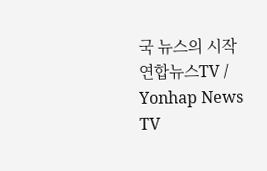국 뉴스의 시작 연합뉴스TV / Yonhap News TV